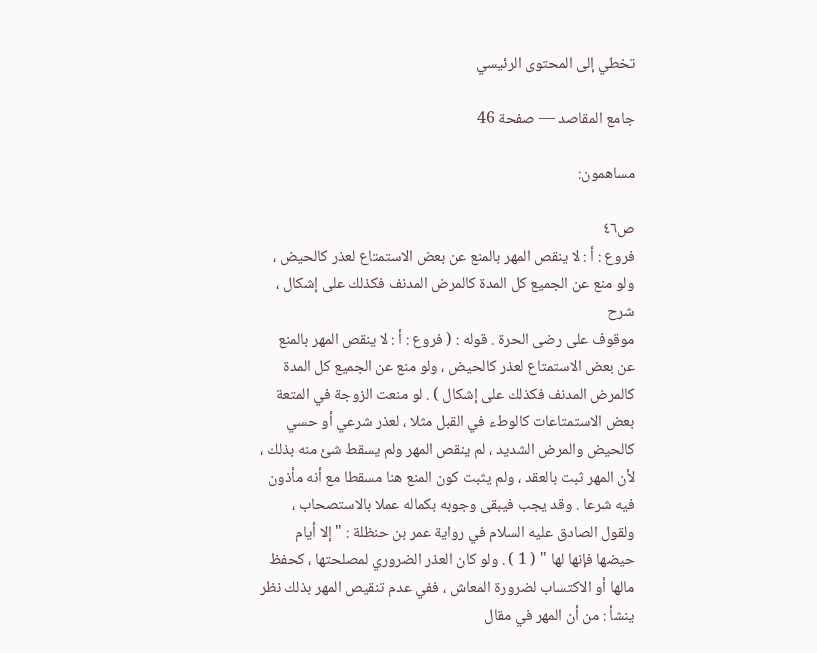تخطي إلى المحتوى الرئيسي

جامع المقاصد — صفحة 46

مساهمون:

ص٤٦
فروع : أ : لا ينقص المهر بالمنع عن بعض الاستمتاع لعذر كالحيض ، ولو منع عن الجميع كل المدة كالمرض المدنف فكذلك على إشكال ،
شرح
موقوف على رضى الحرة . قوله : ( فروع : أ : لا ينقص المهر بالمنع عن بعض الاستمتاع لعذر كالحيض ، ولو منع عن الجميع كل المدة كالمرض المدنف فكذلك على إشكال ) . لو منعت الزوجة في المتعة بعض الاستمتاعات كالوطء في القبل مثلا ، لعذر شرعي أو حسي كالحيض والمرض الشديد ، لم ينقص المهر ولم يسقط شئ منه بذلك ، لأن المهر ثبت بالعقد ، ولم يثبت كون المنع هنا مسقطا مع أنه مأذون فيه شرعا . وقد يجب فيبقى وجوبه بكماله عملا بالاستصحاب ، ولقول الصادق عليه السلام في رواية عمر بن حنظلة : " إلا أيام حيضها فإنها لها " ( 1 ) . ولو كان العذر الضروري لمصلحتها ، كحفظ مالها أو الاكتساب لضرورة المعاش ، ففي عدم تنقيص المهر بذلك نظر ينشأ : من أن المهر في مقال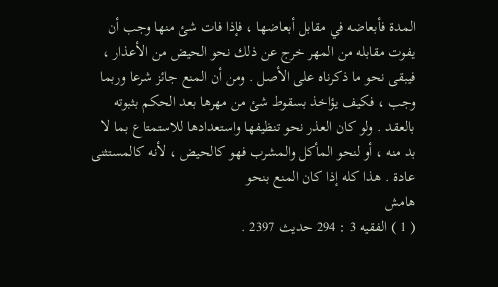المدة فأبعاضه في مقابل أبعاضها ، فإذا فات شئ منها وجب أن يفوت مقابله من المهر خرج عن ذلك نحو الحيض من الأعذار ، فيبقى نحو ما ذكرناه على الأصل . ومن أن المنع جائز شرعا وربما وجب ، فكيف يؤاخذ بسقوط شئ من مهرها بعد الحكم بثبوته بالعقد . ولو كان العذر نحو تنظيفها واستعدادها للاستمتاع بما لا بد منه ، أو لنحو المأكل والمشرب فهو كالحيض ، لأنه كالمستثنى عادة . هذا كله إذا كان المنع بنحو
هامش
( 1 ) الفقيه 3 : 294 حديث 2397 .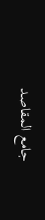جامع المقاصد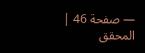— صفحة 46 | المحقق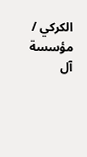الكركي / مؤسسة آل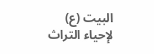البيت (ع) لإحياء التراث